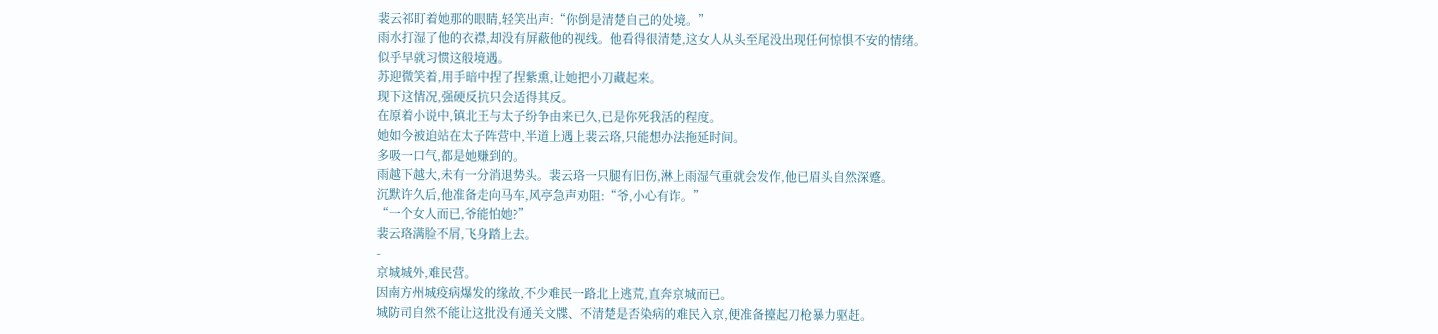裴云祁盯着她那的眼睛,轻笑出声:“你倒是清楚自己的处境。”
雨水打湿了他的衣襟,却没有屏蔽他的视线。他看得很清楚,这女人从头至尾没出现任何惊惧不安的情绪。
似乎早就习惯这般境遇。
苏迎微笑着,用手暗中捏了捏紫熏,让她把小刀藏起来。
现下这情况,强硬反抗只会适得其反。
在原着小说中,镇北王与太子纷争由来已久,已是你死我活的程度。
她如今被迫站在太子阵营中,半道上遇上裴云珞,只能想办法拖延时间。
多吸一口气,都是她赚到的。
雨越下越大,未有一分消退势头。裴云珞一只腿有旧伤,淋上雨湿气重就会发作,他已眉头自然深蹙。
沉默许久后,他准备走向马车,风亭急声劝阻:“爷,小心有诈。”
“一个女人而已,爷能怕她?”
裴云珞满脸不屑,飞身踏上去。
-
京城城外,难民营。
因南方州城疫病爆发的缘故,不少难民一路北上逃荒,直奔京城而已。
城防司自然不能让这批没有通关文牒、不清楚是否染病的难民入京,便准备擡起刀枪暴力驱赶。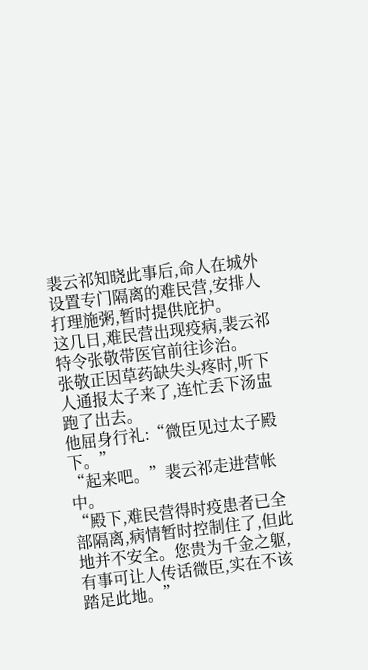裴云祁知晓此事后,命人在城外设置专门隔离的难民营,安排人打理施粥,暂时提供庇护。
这几日,难民营出现疫病,裴云祁特令张敬带医官前往诊治。
张敬正因草药缺失头疼时,听下人通报太子来了,连忙丢下汤盅跑了出去。
他屈身行礼:“微臣见过太子殿下。”
“起来吧。”裴云祁走进营帐中。
“殿下,难民营得时疫患者已全部隔离,病情暂时控制住了,但此地并不安全。您贵为千金之躯,有事可让人传话微臣,实在不该踏足此地。”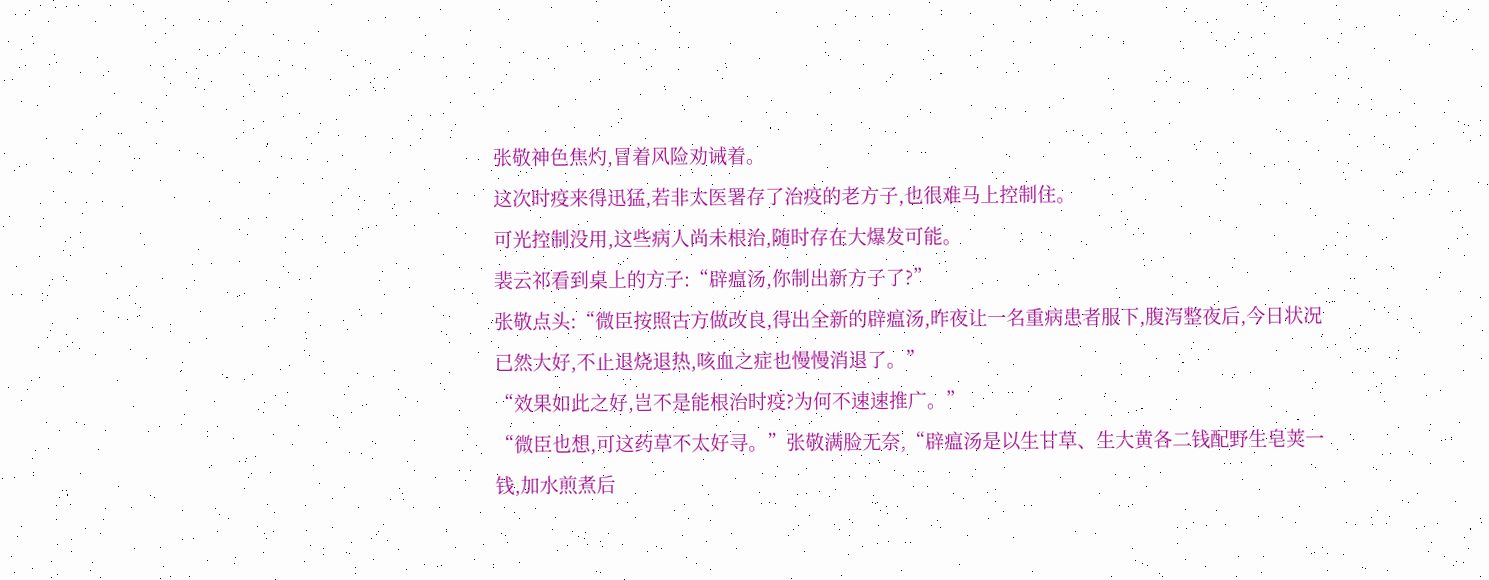张敬神色焦灼,冒着风险劝诫着。
这次时疫来得迅猛,若非太医署存了治疫的老方子,也很难马上控制住。
可光控制没用,这些病人尚未根治,随时存在大爆发可能。
裴云祁看到桌上的方子:“辟瘟汤,你制出新方子了?”
张敬点头:“微臣按照古方做改良,得出全新的辟瘟汤,昨夜让一名重病患者服下,腹泻整夜后,今日状况已然大好,不止退烧退热,咳血之症也慢慢消退了。”
“效果如此之好,岂不是能根治时疫?为何不速速推广。”
“微臣也想,可这药草不太好寻。”张敬满脸无奈,“辟瘟汤是以生甘草、生大黄各二钱配野生皂荚一钱,加水煎煮后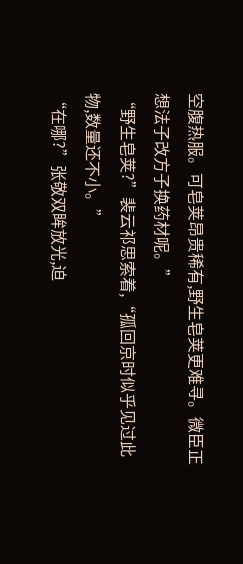空腹热服。可皂荚昂贵稀有,野生皂荚更难寻。微臣正想法子改方子换药材呢。”
“野生皂荚?”裴云祁思索着,“孤回京时似乎见过此物,数量还不小。”
“在哪?”张敬双眸放光,迫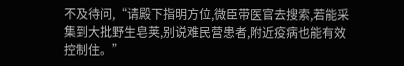不及待问,“请殿下指明方位,微臣带医官去搜索,若能采集到大批野生皂荚,别说难民营患者,附近疫病也能有效控制住。”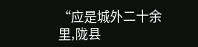“应是城外二十余里,陇县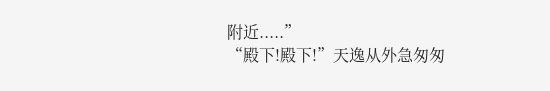附近.....”
“殿下!殿下!”天逸从外急匆匆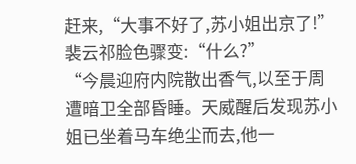赶来,“大事不好了,苏小姐出京了!”
裴云祁脸色骤变:“什么?”
“今晨迎府内院散出香气,以至于周遭暗卫全部昏睡。天威醒后发现苏小姐已坐着马车绝尘而去,他一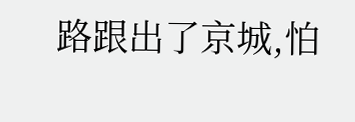路跟出了京城,怕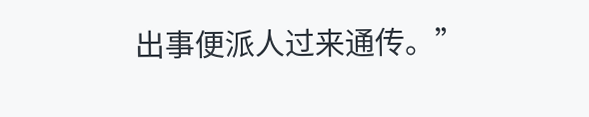出事便派人过来通传。”